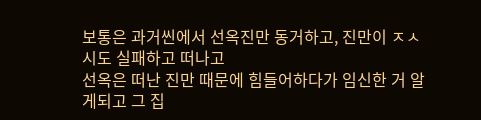보통은 과거씬에서 선옥진만 동거하고, 진만이 ㅈㅅ시도 실패하고 떠나고
선옥은 떠난 진만 때문에 힘들어하다가 임신한 거 알게되고 그 집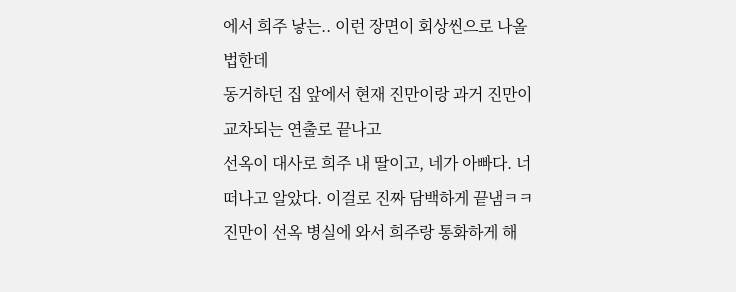에서 희주 낳는.. 이런 장면이 회상씬으로 나올법한데
동거하던 집 앞에서 현재 진만이랑 과거 진만이 교차되는 연출로 끝나고
선옥이 대사로 희주 내 딸이고, 네가 아빠다. 너 떠나고 알았다. 이걸로 진짜 담백하게 끝냄ㅋㅋ
진만이 선옥 병실에 와서 희주랑 통화하게 해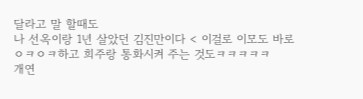달라고 말 할때도
나 선옥이랑 1년 살았던 김진만이다 < 이걸로 이모도 바로 ㅇㅋㅇㅋ하고 희주랑 통화시켜 주는 것도ㅋㅋㅋㅋㅋ
개연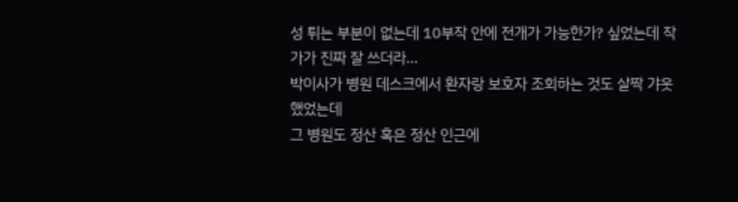성 튀는 부분이 없는데 10부작 안에 전개가 가능한가? 싶었는데 작가가 진짜 잘 쓰더라...
박이사가 병원 데스크에서 환자랑 보호자 조회하는 것도 살짝 갸웃 했었는데
그 병원도 정산 혹은 정산 인근에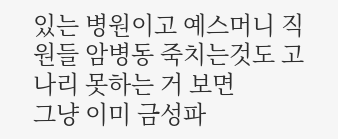있는 병원이고 예스머니 직원들 암병동 죽치는것도 고나리 못하는 거 보면
그냥 이미 금성파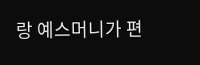랑 예스머니가 편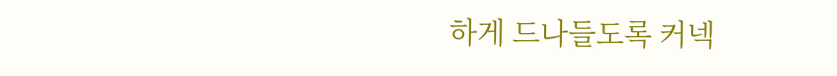하게 드나들도록 커넥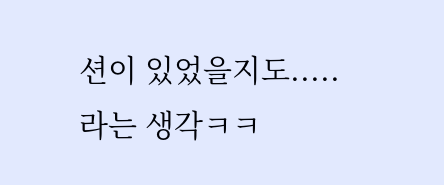션이 있었을지도.....라는 생각ㅋㅋ